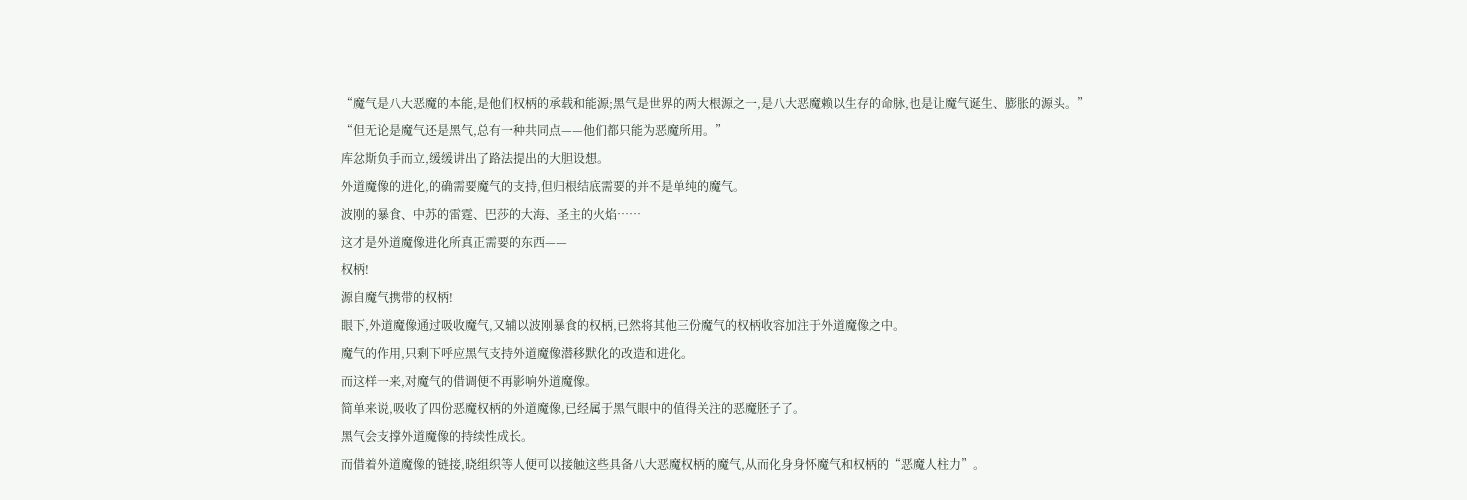“魔气是八大恶魔的本能,是他们权柄的承载和能源;黑气是世界的两大根源之一,是八大恶魔赖以生存的命脉,也是让魔气诞生、膨胀的源头。”
“但无论是魔气还是黑气,总有一种共同点——他们都只能为恶魔所用。”
库忿斯负手而立,缓缓讲出了路法提出的大胆设想。
外道魔像的进化,的确需要魔气的支持,但归根结底需要的并不是单纯的魔气。
波刚的暴食、中苏的雷霆、巴莎的大海、圣主的火焰……
这才是外道魔像进化所真正需要的东西——
权柄!
源自魔气携带的权柄!
眼下,外道魔像通过吸收魔气,又辅以波刚暴食的权柄,已然将其他三份魔气的权柄收容加注于外道魔像之中。
魔气的作用,只剩下呼应黑气支持外道魔像潜移默化的改造和进化。
而这样一来,对魔气的借调便不再影响外道魔像。
简单来说,吸收了四份恶魔权柄的外道魔像,已经属于黑气眼中的值得关注的恶魔胚子了。
黑气会支撑外道魔像的持续性成长。
而借着外道魔像的链接,晓组织等人便可以接触这些具备八大恶魔权柄的魔气,从而化身身怀魔气和权柄的“恶魔人柱力”。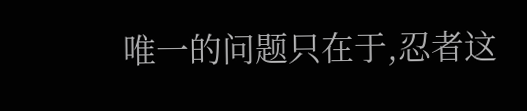唯一的问题只在于,忍者这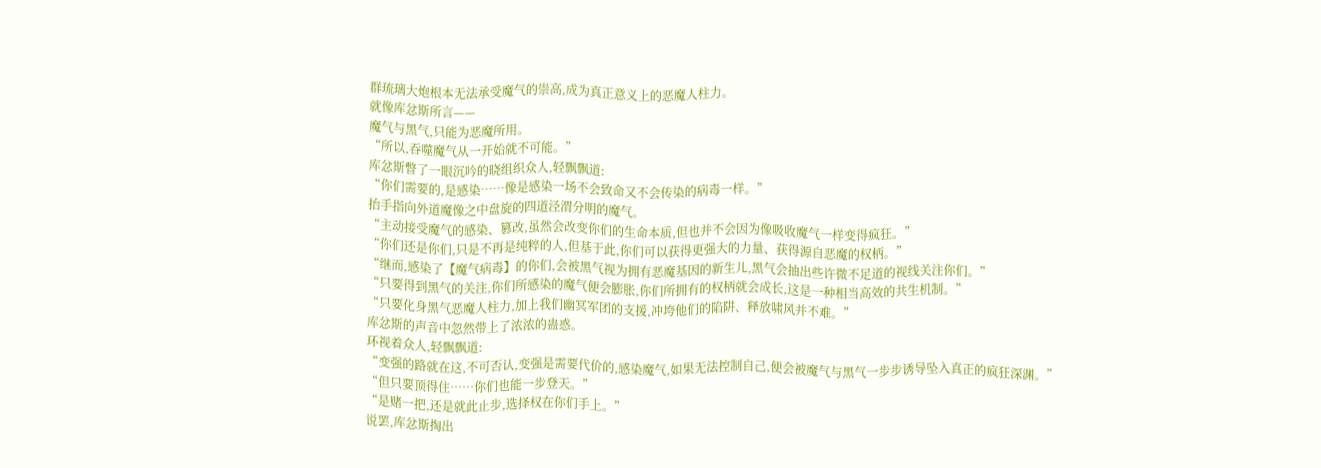群琉璃大炮根本无法承受魔气的崇高,成为真正意义上的恶魔人柱力。
就像库忿斯所言——
魔气与黑气,只能为恶魔所用。
“所以,吞噬魔气从一开始就不可能。”
库忿斯瞥了一眼沉吟的晓组织众人,轻飘飘道:
“你们需要的,是感染……像是感染一场不会致命又不会传染的病毒一样。”
抬手指向外道魔像之中盘旋的四道泾渭分明的魔气。
“主动接受魔气的感染、篡改,虽然会改变你们的生命本质,但也并不会因为像吸收魔气一样变得疯狂。”
“你们还是你们,只是不再是纯粹的人,但基于此,你们可以获得更强大的力量、获得源自恶魔的权柄。”
“继而,感染了【魔气病毒】的你们,会被黑气视为拥有恶魔基因的新生儿,黑气会抽出些许微不足道的视线关注你们。”
“只要得到黑气的关注,你们所感染的魔气便会膨胀,你们所拥有的权柄就会成长,这是一种相当高效的共生机制。”
“只要化身黑气恶魔人柱力,加上我们幽冥军团的支援,冲垮他们的陷阱、释放啸风并不难。”
库忿斯的声音中忽然带上了浓浓的蛊惑。
环视着众人,轻飘飘道:
“变强的路就在这,不可否认,变强是需要代价的,感染魔气,如果无法控制自己,便会被魔气与黑气一步步诱导坠入真正的疯狂深渊。”
“但只要顶得住……你们也能一步登天。”
“是赌一把,还是就此止步,选择权在你们手上。”
说罢,库忿斯掏出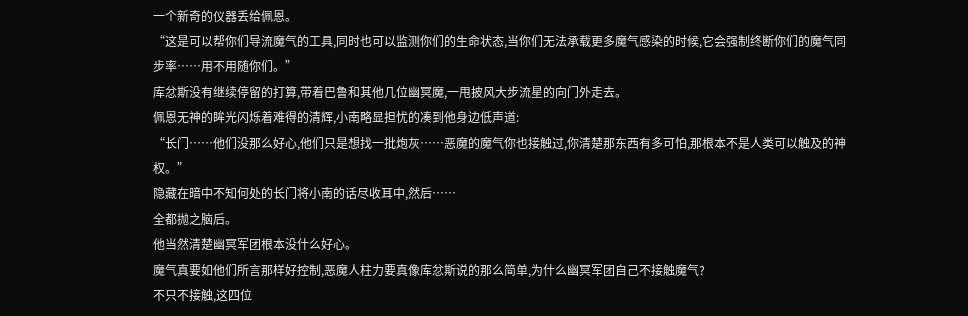一个新奇的仪器丢给佩恩。
“这是可以帮你们导流魔气的工具,同时也可以监测你们的生命状态,当你们无法承载更多魔气感染的时候,它会强制终断你们的魔气同步率……用不用随你们。”
库忿斯没有继续停留的打算,带着巴鲁和其他几位幽冥魔,一甩披风大步流星的向门外走去。
佩恩无神的眸光闪烁着难得的清辉,小南略显担忧的凑到他身边低声道:
“长门……他们没那么好心,他们只是想找一批炮灰……恶魔的魔气你也接触过,你清楚那东西有多可怕,那根本不是人类可以触及的神权。”
隐藏在暗中不知何处的长门将小南的话尽收耳中,然后……
全都抛之脑后。
他当然清楚幽冥军团根本没什么好心。
魔气真要如他们所言那样好控制,恶魔人柱力要真像库忿斯说的那么简单,为什么幽冥军团自己不接触魔气?
不只不接触,这四位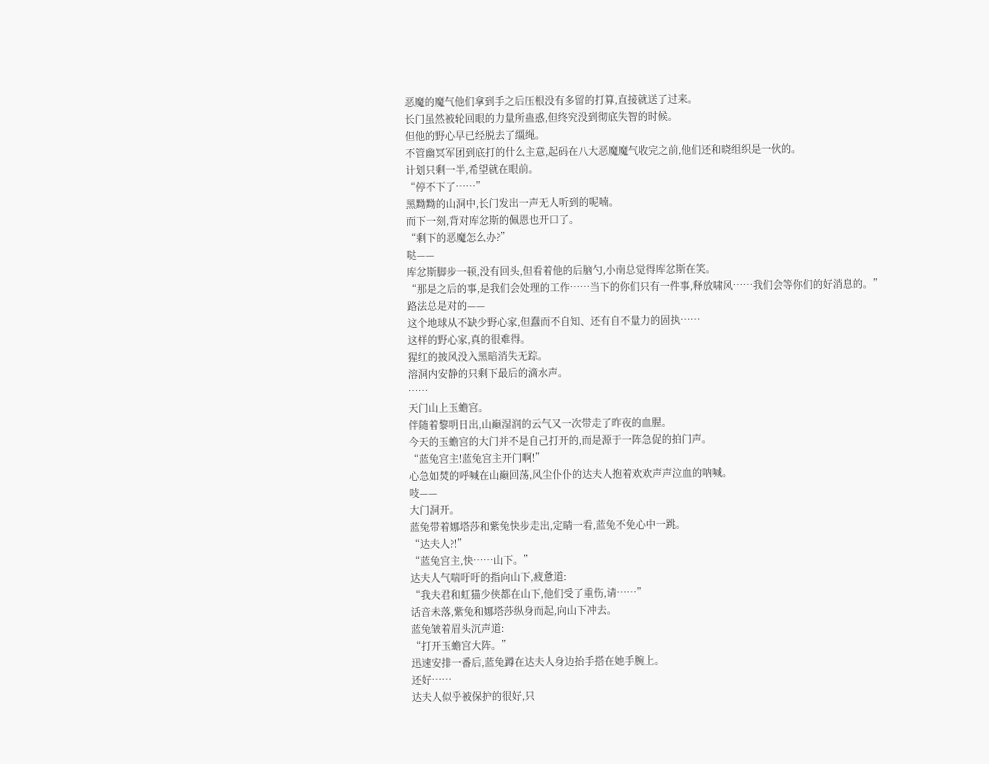恶魔的魔气他们拿到手之后压根没有多留的打算,直接就送了过来。
长门虽然被轮回眼的力量所蛊惑,但终究没到彻底失智的时候。
但他的野心早已经脱去了缰绳。
不管幽冥军团到底打的什么主意,起码在八大恶魔魔气收完之前,他们还和晓组织是一伙的。
计划只剩一半,希望就在眼前。
“停不下了……”
黑黝黝的山洞中,长门发出一声无人听到的呢喃。
而下一刻,背对库忿斯的佩恩也开口了。
“剩下的恶魔怎么办?”
哒——
库忿斯脚步一顿,没有回头,但看着他的后脑勺,小南总觉得库忿斯在笑。
“那是之后的事,是我们会处理的工作……当下的你们只有一件事,释放啸风……我们会等你们的好消息的。”
路法总是对的——
这个地球从不缺少野心家,但蠢而不自知、还有自不量力的固执……
这样的野心家,真的很难得。
猩红的披风没入黑暗消失无踪。
溶洞内安静的只剩下最后的滴水声。
……
天门山上玉蟾宫。
伴随着黎明日出,山巅湿润的云气又一次带走了昨夜的血腥。
今天的玉蟾宫的大门并不是自己打开的,而是源于一阵急促的拍门声。
“蓝兔宫主!蓝兔宫主开门啊!”
心急如焚的呼喊在山巅回荡,风尘仆仆的达夫人抱着欢欢声声泣血的呐喊。
吱——
大门洞开。
蓝兔带着娜塔莎和紫兔快步走出,定睛一看,蓝兔不免心中一跳。
“达夫人?!”
“蓝兔宫主,快……山下。”
达夫人气喘吁吁的指向山下,疲惫道:
“我夫君和虹猫少侠都在山下,他们受了重伤,请……”
话音未落,紫兔和娜塔莎纵身而起,向山下冲去。
蓝兔皱着眉头沉声道:
“打开玉蟾宫大阵。”
迅速安排一番后,蓝兔蹲在达夫人身边抬手搭在她手腕上。
还好……
达夫人似乎被保护的很好,只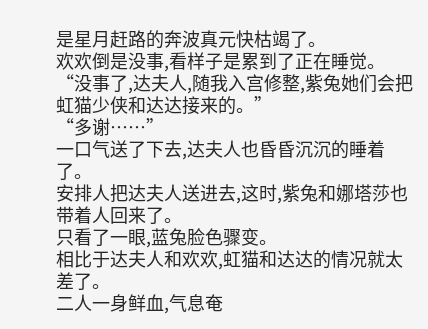是星月赶路的奔波真元快枯竭了。
欢欢倒是没事,看样子是累到了正在睡觉。
“没事了,达夫人,随我入宫修整,紫兔她们会把虹猫少侠和达达接来的。”
“多谢……”
一口气送了下去,达夫人也昏昏沉沉的睡着了。
安排人把达夫人送进去,这时,紫兔和娜塔莎也带着人回来了。
只看了一眼,蓝兔脸色骤变。
相比于达夫人和欢欢,虹猫和达达的情况就太差了。
二人一身鲜血,气息奄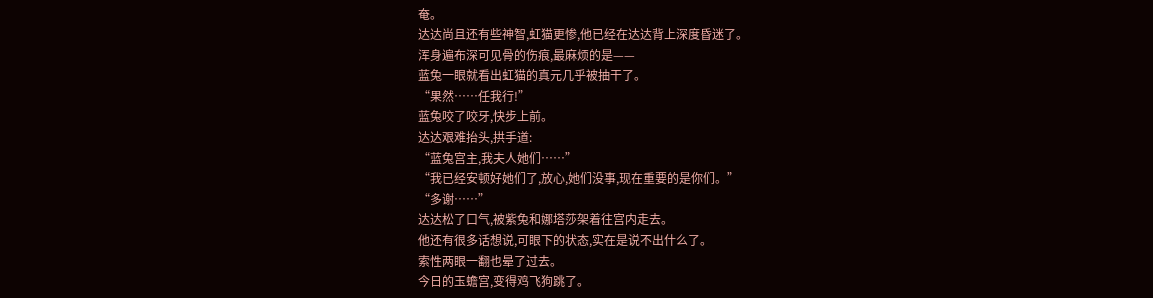奄。
达达尚且还有些神智,虹猫更惨,他已经在达达背上深度昏迷了。
浑身遍布深可见骨的伤痕,最麻烦的是——
蓝兔一眼就看出虹猫的真元几乎被抽干了。
“果然……任我行!”
蓝兔咬了咬牙,快步上前。
达达艰难抬头,拱手道:
“蓝兔宫主,我夫人她们……”
“我已经安顿好她们了,放心,她们没事,现在重要的是你们。”
“多谢……”
达达松了口气,被紫兔和娜塔莎架着往宫内走去。
他还有很多话想说,可眼下的状态,实在是说不出什么了。
索性两眼一翻也晕了过去。
今日的玉蟾宫,变得鸡飞狗跳了。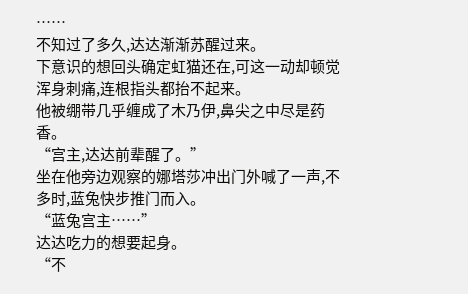……
不知过了多久,达达渐渐苏醒过来。
下意识的想回头确定虹猫还在,可这一动却顿觉浑身刺痛,连根指头都抬不起来。
他被绷带几乎缠成了木乃伊,鼻尖之中尽是药香。
“宫主,达达前辈醒了。”
坐在他旁边观察的娜塔莎冲出门外喊了一声,不多时,蓝兔快步推门而入。
“蓝兔宫主……”
达达吃力的想要起身。
“不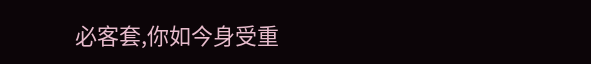必客套,你如今身受重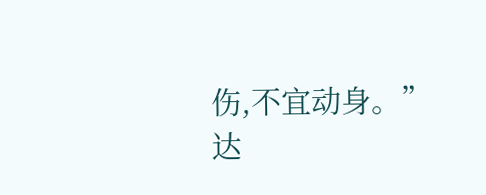伤,不宜动身。”
达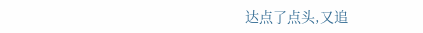达点了点头,又追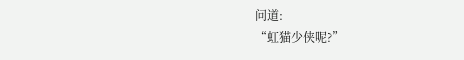问道:
“虹猫少侠呢?”